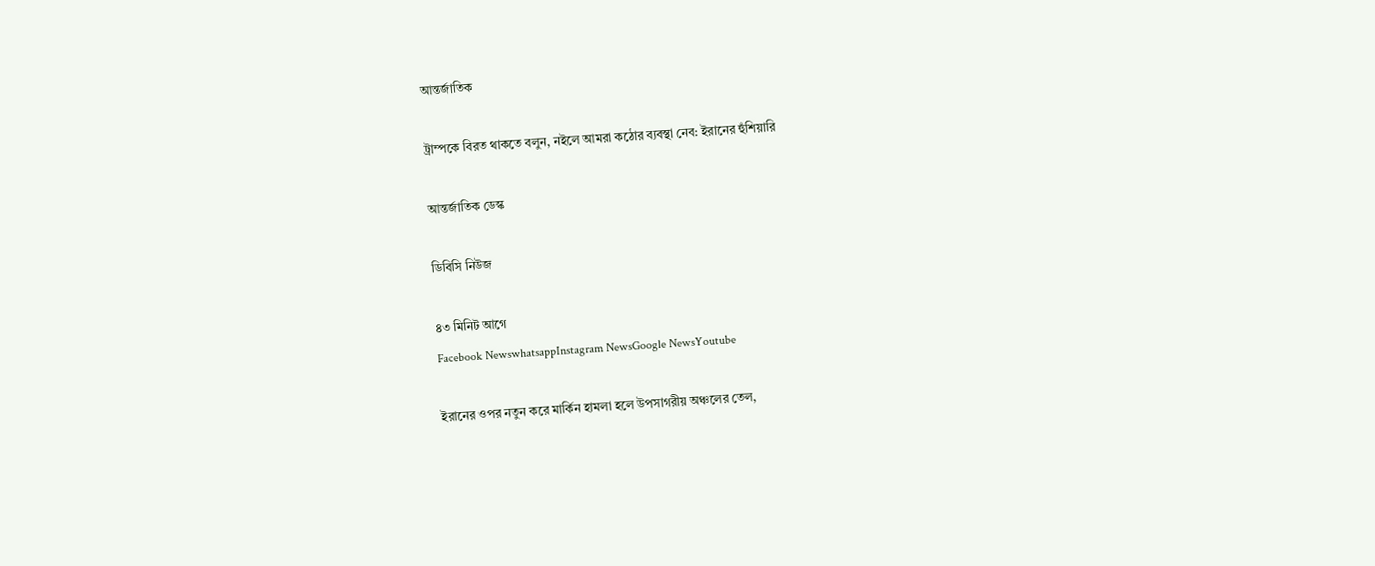আন্তর্জাতিক

ট্রাম্পকে বিরত থাকতে বলুন, নইলে আমরা কঠোর ব্যবস্থা নেব: ইরানের হুঁশিয়ারি

আন্তর্জাতিক ডেস্ক

ডিবিসি নিউজ

৪৩ মিনিট আগে
Facebook NewswhatsappInstagram NewsGoogle NewsYoutube

ইরানের ওপর নতুন করে মার্কিন হামলা হলে উপসাগরীয় অঞ্চলের তেল,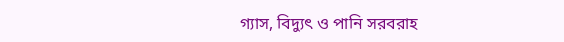গ্যাস, বিদ্যুৎ ও পানি সরবরাহ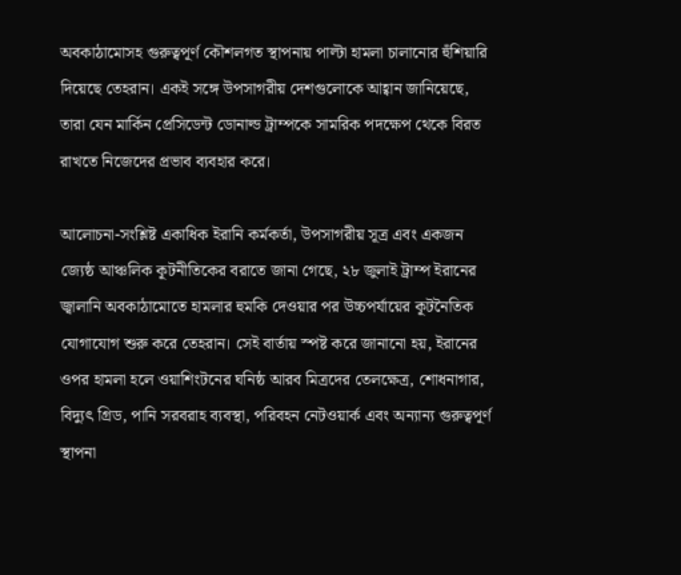অবকাঠামোসহ গুরুত্বপূর্ণ কৌশলগত স্থাপনায় পাল্টা হামলা চালানোর হুঁশিয়ারি দিয়েছে তেহরান। একই সঙ্গে উপসাগরীয় দেশগুলোকে আহ্বান জানিয়েছে, তারা যেন মার্কিন প্রেসিডেন্ট ডোনাল্ড ট্রাম্পকে সামরিক পদক্ষেপ থেকে বিরত রাখতে নিজেদের প্রভাব ব্যবহার করে।

আলোচনা-সংশ্লিষ্ট একাধিক ইরানি কর্মকর্তা, উপসাগরীয় সূত্র এবং একজন জ্যেষ্ঠ আঞ্চলিক কূটনীতিকের বরাতে জানা গেছে, ২৮ জুলাই ট্রাম্প ইরানের জ্বালানি অবকাঠামোতে হামলার হুমকি দেওয়ার পর উচ্চপর্যায়ের কূটনৈতিক যোগাযোগ শুরু করে তেহরান। সেই বার্তায় স্পষ্ট করে জানানো হয়, ইরানের ওপর হামলা হলে ওয়াশিংটনের ঘনিষ্ঠ আরব মিত্রদের তেলক্ষেত্র, শোধনাগার, বিদ্যুৎ গ্রিড, পানি সরবরাহ ব্যবস্থা, পরিবহন নেটওয়ার্ক এবং অন্যান্য গুরুত্বপূর্ণ স্থাপনা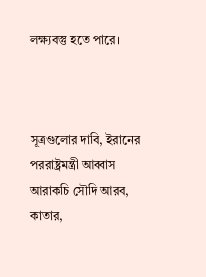লক্ষ্যবস্তু হতে পারে।



সূত্রগুলোর দাবি, ইরানের পররাষ্ট্রমন্ত্রী আব্বাস আরাকচি সৌদি আরব, কাতার,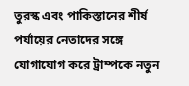তুরস্ক এবং পাকিস্তানের শীর্ষ পর্যায়ের নেতাদের সঙ্গে যোগাযোগ করে ট্রাম্পকে নতুন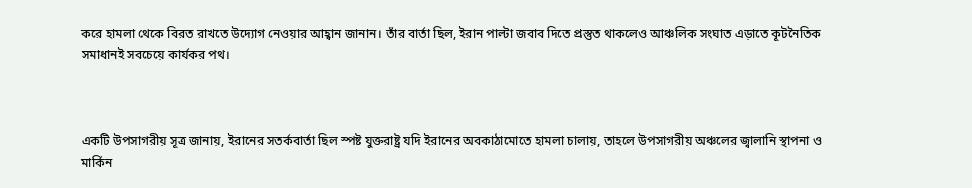করে হামলা থেকে বিরত রাখতে উদ্যোগ নেওয়ার আহ্বান জানান। তাঁর বার্তা ছিল, ইরান পাল্টা জবাব দিতে প্রস্তুত থাকলেও আঞ্চলিক সংঘাত এড়াতে কূটনৈতিক সমাধানই সবচেয়ে কার্যকর পথ।



একটি উপসাগরীয় সূত্র জানায়, ইরানের সতর্কবার্তা ছিল স্পষ্ট যুক্তরাষ্ট্র যদি ইরানের অবকাঠামোতে হামলা চালায়, তাহলে উপসাগরীয় অঞ্চলের জ্বালানি স্থাপনা ও মার্কিন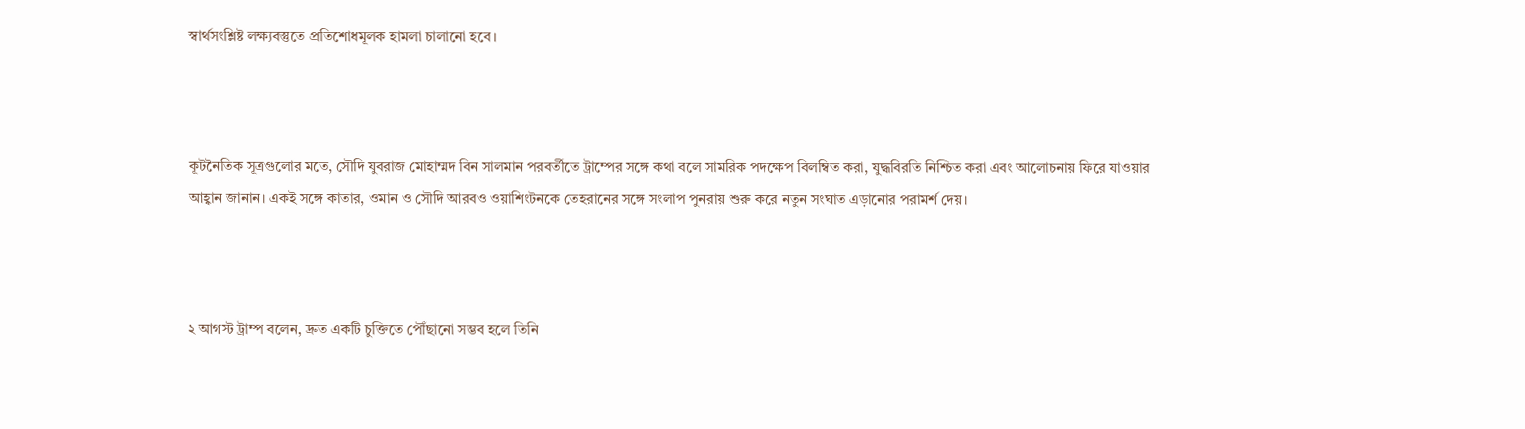স্বার্থসংশ্লিষ্ট লক্ষ্যবস্তুতে প্রতিশোধমূলক হামলা চালানো হবে।



কূটনৈতিক সূত্রগুলোর মতে, সৌদি যুবরাজ মোহাম্মদ বিন সালমান পরবর্তীতে ট্রাম্পের সঙ্গে কথা বলে সামরিক পদক্ষেপ বিলম্বিত করা, যুদ্ধবিরতি নিশ্চিত করা এবং আলোচনায় ফিরে যাওয়ার আহ্বান জানান। একই সঙ্গে কাতার, ওমান ও সৌদি আরবও ওয়াশিংটনকে তেহরানের সঙ্গে সংলাপ পুনরায় শুরু করে নতুন সংঘাত এড়ানোর পরামর্শ দেয়।



২ আগস্ট ট্রাম্প বলেন, দ্রুত একটি চুক্তিতে পৌঁছানো সম্ভব হলে তিনি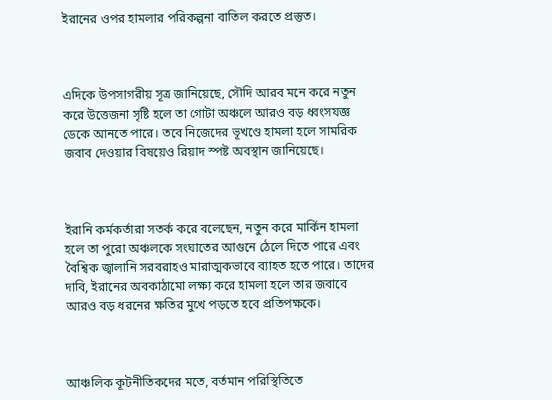ইরানের ওপর হামলার পরিকল্পনা বাতিল করতে প্রস্তুত।



এদিকে উপসাগরীয় সূত্র জানিয়েছে, সৌদি আরব মনে করে নতুন করে উত্তেজনা সৃষ্টি হলে তা গোটা অঞ্চলে আরও বড় ধ্বংসযজ্ঞ ডেকে আনতে পারে। তবে নিজেদের ভূখণ্ডে হামলা হলে সামরিক জবাব দেওয়ার বিষয়েও রিয়াদ স্পষ্ট অবস্থান জানিয়েছে।



ইরানি কর্মকর্তারা সতর্ক করে বলেছেন, নতুন করে মার্কিন হামলা হলে তা পুরো অঞ্চলকে সংঘাতের আগুনে ঠেলে দিতে পারে এবং বৈশ্বিক জ্বালানি সরবরাহও মারাত্মকভাবে ব্যাহত হতে পারে। তাদের দাবি, ইরানের অবকাঠামো লক্ষ্য করে হামলা হলে তার জবাবে আরও বড় ধরনের ক্ষতির মুখে পড়তে হবে প্রতিপক্ষকে।



আঞ্চলিক কূটনীতিকদের মতে, বর্তমান পরিস্থিতিতে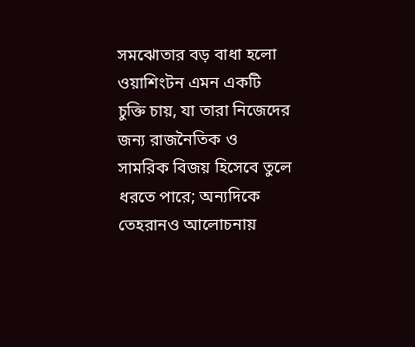সমঝোতার বড় বাধা হলো ওয়াশিংটন এমন একটি চুক্তি চায়, যা তারা নিজেদের জন্য রাজনৈতিক ও সামরিক বিজয় হিসেবে তুলে ধরতে পারে; অন্যদিকে তেহরানও আলোচনায়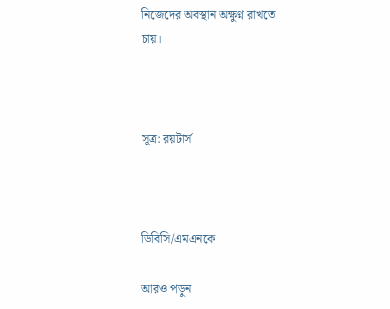নিজেদের অবস্থান অক্ষুণ্ন রাখতে চায়।



সূত্র: রয়টার্স



ডিবিসি/এমএনকে

আরও পড়ুন